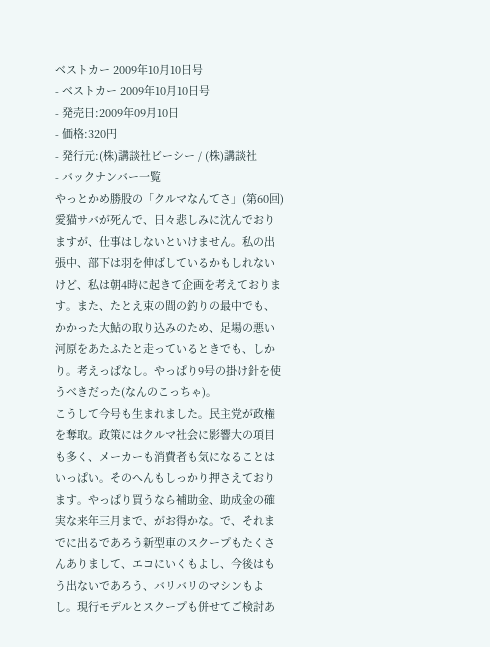ベストカー 2009年10月10日号
- ベストカー 2009年10月10日号
- 発売日:2009年09月10日
- 価格:320円
- 発行元:(株)講談社ビーシー / (株)講談社
- バックナンバー一覧
やっとかめ勝股の「クルマなんてさ」(第60回)
愛猫サバが死んで、日々悲しみに沈んでおりますが、仕事はしないといけません。私の出張中、部下は羽を伸ばしているかもしれないけど、私は朝4時に起きて企画を考えております。また、たとえ束の間の釣りの最中でも、かかった大鮎の取り込みのため、足場の悪い河原をあたふたと走っているときでも、しかり。考えっぱなし。やっぱり9号の掛け針を使うべきだった(なんのこっちゃ)。
こうして今号も生まれました。民主党が政権を奪取。政策にはクルマ社会に影響大の項目も多く、メーカーも消費者も気になることはいっぱい。そのへんもしっかり押さえております。やっぱり買うなら補助金、助成金の確実な来年三月まで、がお得かな。で、それまでに出るであろう新型車のスクープもたくさんありまして、エコにいくもよし、今後はもう出ないであろう、バリバリのマシンもよし。現行モデルとスクープも併せてご検討あ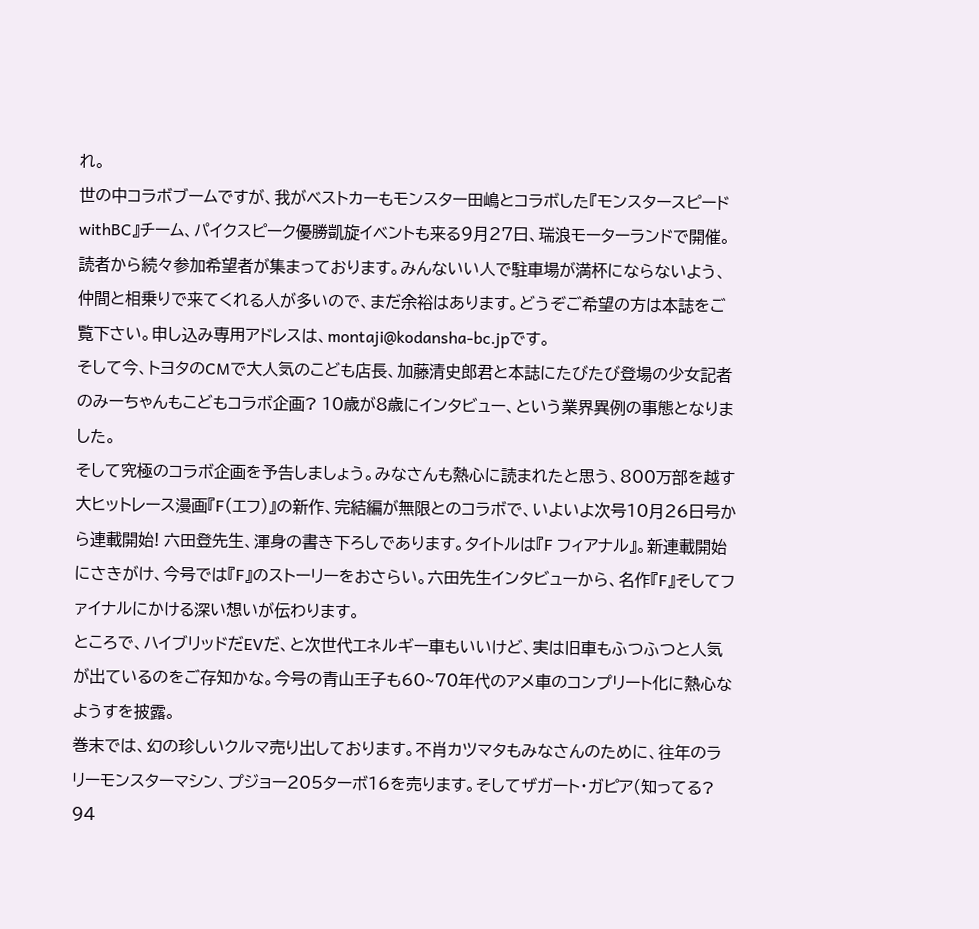れ。
世の中コラボブームですが、我がベストカーもモンスター田嶋とコラボした『モンスタースピードwithBC』チーム、パイクスピーク優勝凱旋イベントも来る9月27日、瑞浪モーターランドで開催。読者から続々参加希望者が集まっております。みんないい人で駐車場が満杯にならないよう、仲間と相乗りで来てくれる人が多いので、まだ余裕はあります。どうぞご希望の方は本誌をご覧下さい。申し込み専用アドレスは、montaji@kodansha-bc.jpです。
そして今、トヨタのCMで大人気のこども店長、加藤清史郎君と本誌にたびたび登場の少女記者のみーちゃんもこどもコラボ企画? 10歳が8歳にインタビュー、という業界異例の事態となりました。
そして究極のコラボ企画を予告しましょう。みなさんも熱心に読まれたと思う、800万部を越す大ヒットレース漫画『F(エフ)』の新作、完結編が無限とのコラボで、いよいよ次号10月26日号から連載開始! 六田登先生、渾身の書き下ろしであります。タイトルは『F フィアナル』。新連載開始にさきがけ、今号では『F』のストーリーをおさらい。六田先生インタビューから、名作『F』そしてファイナルにかける深い想いが伝わります。
ところで、ハイブリッドだEVだ、と次世代エネルギー車もいいけど、実は旧車もふつふつと人気が出ているのをご存知かな。今号の青山王子も60~70年代のアメ車のコンプリート化に熱心なようすを披露。
巻末では、幻の珍しいクルマ売り出しております。不肖カツマタもみなさんのために、往年のラリーモンスターマシン、プジョー205ターボ16を売ります。そしてザガート・ガピア(知ってる? 94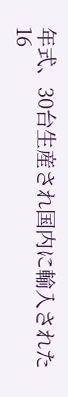年式、30台生産され国内に輸入された16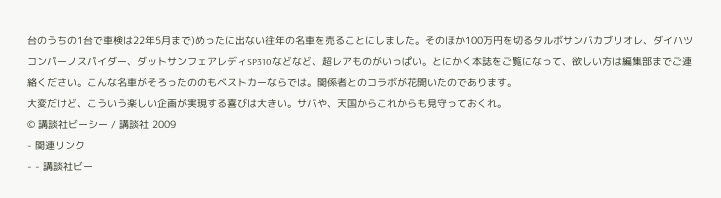台のうちの1台で車検は22年5月まで)めったに出ない往年の名車を売ることにしました。そのほか100万円を切るタルボサンバカブリオレ、ダイハツコンパーノスパイダー、ダットサンフェアレディSP310などなど、超レアものがいっぱい。とにかく本誌をご覧になって、欲しい方は編集部までご連絡ください。こんな名車がそろったののもベストカーならでは。関係者とのコラボが花開いたのであります。
大変だけど、こういう楽しい企画が実現する喜びは大きい。サバや、天国からこれからも見守っておくれ。
© 講談社ビーシー / 講談社 2009
- 関連リンク
- - 講談社ビー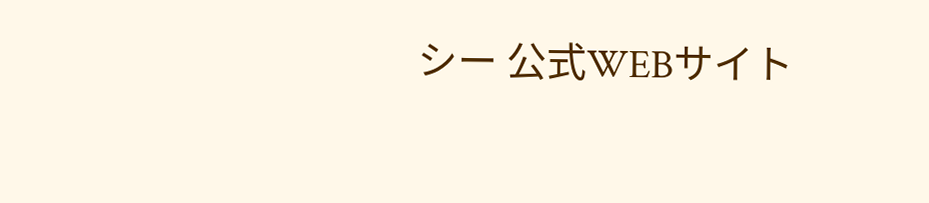シー 公式WEBサイト